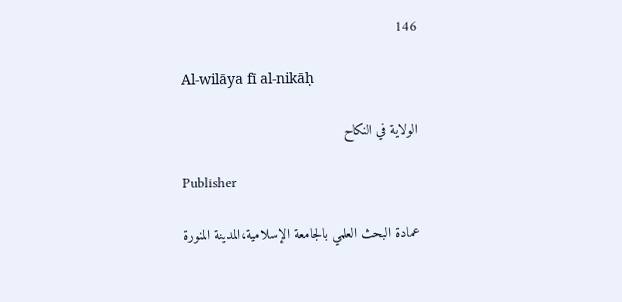146

Al-wilāya fī al-nikāḥ

الولاية في النكاح

Publisher

عمادة البحث العلمي بالجامعة الإسلامية،المدينة المنورة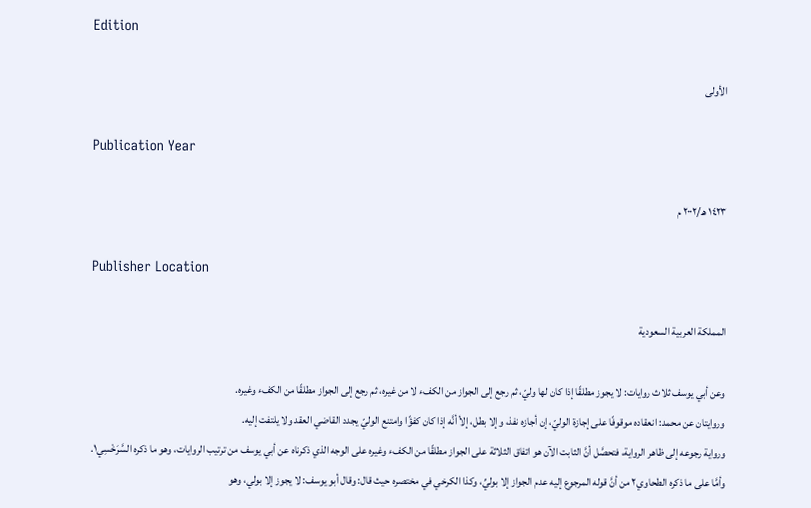Edition

الأولى

Publication Year

١٤٢٣ هـ/٢٠٠٢ م

Publisher Location

المملكة العربية السعودية

وعن أبي يوسف ثلاث روايات: لا يجوز مطلقًا إذا كان لها وليّ، ثم رجع إلى الجواز من الكفء لا من غيره، ثم رجع إلى الجواز مطلقًا من الكفء وغيره.
وروايتان عن محمد: انعقاده موقوفًا على إجازة الوليّ، إن أجازه نفذ، وإلا بطل، إلأ أنَّه إذا كان كفؤًا وامتنع الوليّ يجدد القاضي العقد ولا يلتفت إليه.
ورواية رجوعه إلى ظاهر الرواية، فتحصَّل أنَّ الثابت الآن هو اتفاق الثلاثة على الجواز مطلقًا من الكفء وغيره على الوجه الذي ذكرناه عن أبي يوسف من ترتيب الروايات، وهو ما ذكره السَّرَخْسِي١. وأمَّا على ما ذكره الطحاوي٢ من أنَّ قوله المرجوع إليه عدم الجواز إلا بوليِّ، وكذا الكرخي في مختصره حيث قال: وقال أبو يوسف: لا يجوز إلا بولي، وهو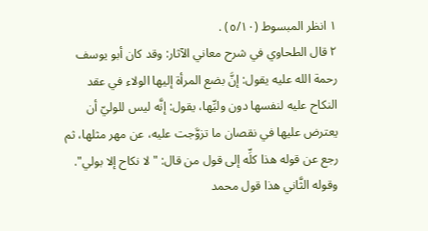١ انظر المبسوط (٥/١٠) .
٢ قال الطحاوي في شرح معاني الآثار: وقد كان أبو يوسف رحمة الله عليه يقول: إنَّ بضع المرأة إليها الولاء في عقد النكاح عليه لنفسها دون وليِّها، يقول: إنَّه ليس للوليّ أن يعترض عليها في نقصان ما تزوَّجت عليه، عن مهر مثلها، ثم رجع عن قوله هذا كلِّه إلى قول من قال: "لا نكاح إلا بولي". وقوله الثَّاني هذا قول محمد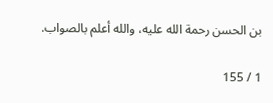بن الحسن رحمة الله عليه، والله أعلم بالصواب.

1 / 155